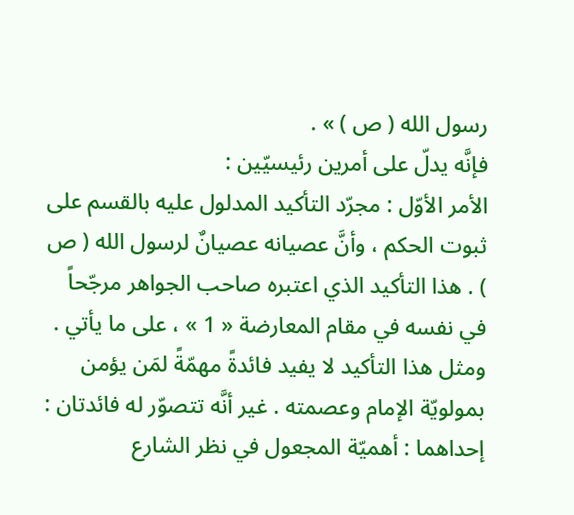رسول الله ( ص ) » .
فإنَّه يدلّ على أمرين رئيسيّين :
الأمر الأوّل : مجرّد التأكيد المدلول عليه بالقسم على ثبوت الحكم ، وأنَّ عصيانه عصيانٌ لرسول الله ( ص ) . هذا التأكيد الذي اعتبره صاحب الجواهر مرجّحاً في نفسه في مقام المعارضة « 1 » ، على ما يأتي .
ومثل هذا التأكيد لا يفيد فائدةً مهمّةً لمَن يؤمن بمولويّة الإمام وعصمته . غير أنَّه تتصوّر له فائدتان :
إحداهما : أهميّة المجعول في نظر الشارع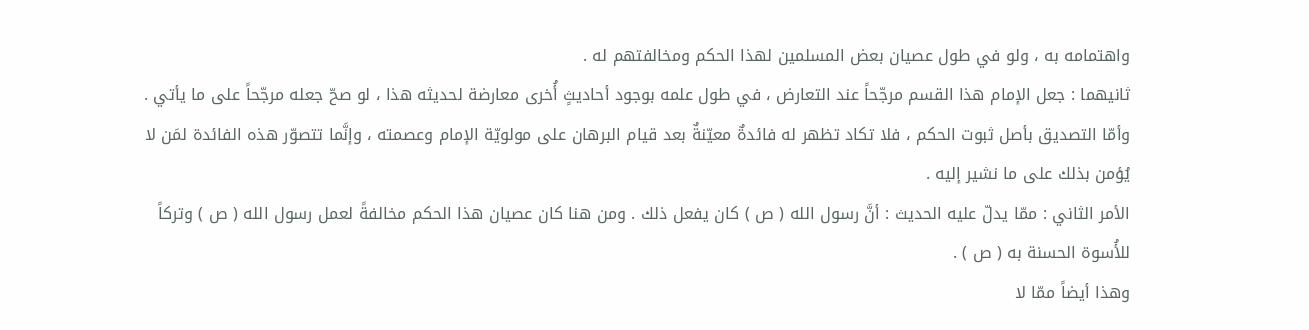واهتمامه به ، ولو في طول عصيان بعض المسلمين لهذا الحكم ومخالفتهم له .
ثانيهما : جعل الإمام هذا القسم مرجّحاً عند التعارض ، في طول علمه بوجود أحاديثٍ أُخرى معارضة لحديثه هذا ، لو صحّ جعله مرجّحاً على ما يأتي .
وأمّا التصديق بأصل ثبوت الحكم ، فلا تكاد تظهر له فائدةٌ معيّنةٌ بعد قيام البرهان على مولويّة الإمام وعصمته ، وإنَّما تتصوّر هذه الفائدة لمَن لا يُؤمن بذلك على ما نشير إليه .
الأمر الثاني : ممّا يدلّ عليه الحديث : أنَّ رسول الله ( ص ) كان يفعل ذلك . ومن هنا كان عصيان هذا الحكم مخالفةً لعمل رسول الله ( ص ) وتركاً للأُسوة الحسنة به ( ص ) .
وهذا أيضاً ممّا لا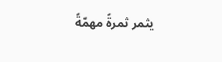يثمر ثمرةً مهمّةً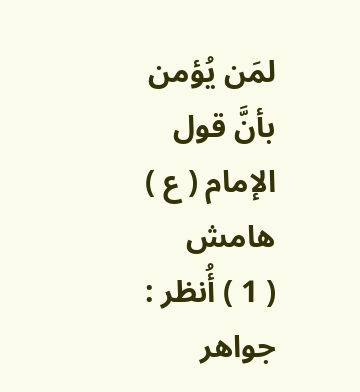لمَن يُؤمن بأنَّ قول الإمام ( ع )
هامش
( 1 ) أُنظر : جواهر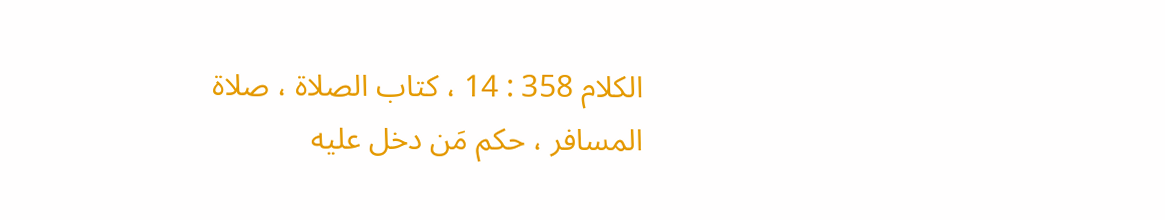الكلام 358 : 14 ، كتاب الصلاة ، صلاة المسافر ، حكم مَن دخل عليه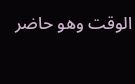الوقت وهو حاضر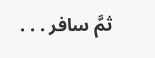ثمَّ سافر . . .